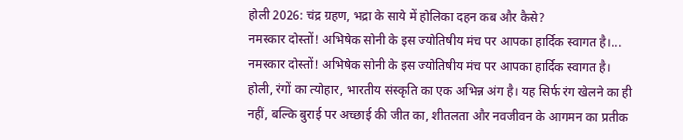होली 2026: चंद्र ग्रहण, भद्रा के साये में होलिका दहन कब और कैसे?
नमस्कार दोस्तों! अभिषेक सोनी के इस ज्योतिषीय मंच पर आपका हार्दिक स्वागत है।...
नमस्कार दोस्तों! अभिषेक सोनी के इस ज्योतिषीय मंच पर आपका हार्दिक स्वागत है।
होली, रंगों का त्योहार, भारतीय संस्कृति का एक अभिन्न अंग है। यह सिर्फ रंग खेलने का ही नहीं, बल्कि बुराई पर अच्छाई की जीत का, शीतलता और नवजीवन के आगमन का प्रतीक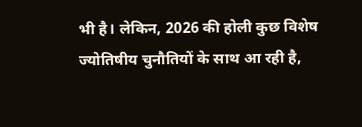भी है। लेकिन, 2026 की होली कुछ विशेष ज्योतिषीय चुनौतियों के साथ आ रही है,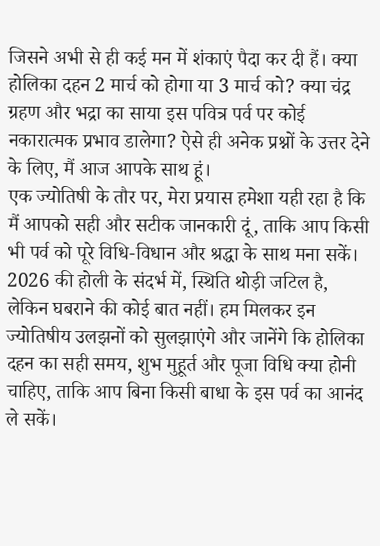जिसने अभी से ही कई मन में शंकाएं पैदा कर दी हैं। क्या होलिका दहन 2 मार्च को होगा या 3 मार्च को? क्या चंद्र ग्रहण और भद्रा का साया इस पवित्र पर्व पर कोई नकारात्मक प्रभाव डालेगा? ऐसे ही अनेक प्रश्नों के उत्तर देने के लिए, मैं आज आपके साथ हूं।
एक ज्योतिषी के तौर पर, मेरा प्रयास हमेशा यही रहा है कि मैं आपको सही और सटीक जानकारी दूं, ताकि आप किसी भी पर्व को पूरे विधि-विधान और श्रद्धा के साथ मना सकें। 2026 की होली के संदर्भ में, स्थिति थोड़ी जटिल है, लेकिन घबराने की कोई बात नहीं। हम मिलकर इन ज्योतिषीय उलझनों को सुलझाएंगे और जानेंगे कि होलिका दहन का सही समय, शुभ मुहूर्त और पूजा विधि क्या होनी चाहिए, ताकि आप बिना किसी बाधा के इस पर्व का आनंद ले सकें।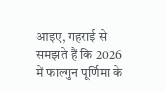आइए, गहराई से समझते हैं कि 2026 में फाल्गुन पूर्णिमा के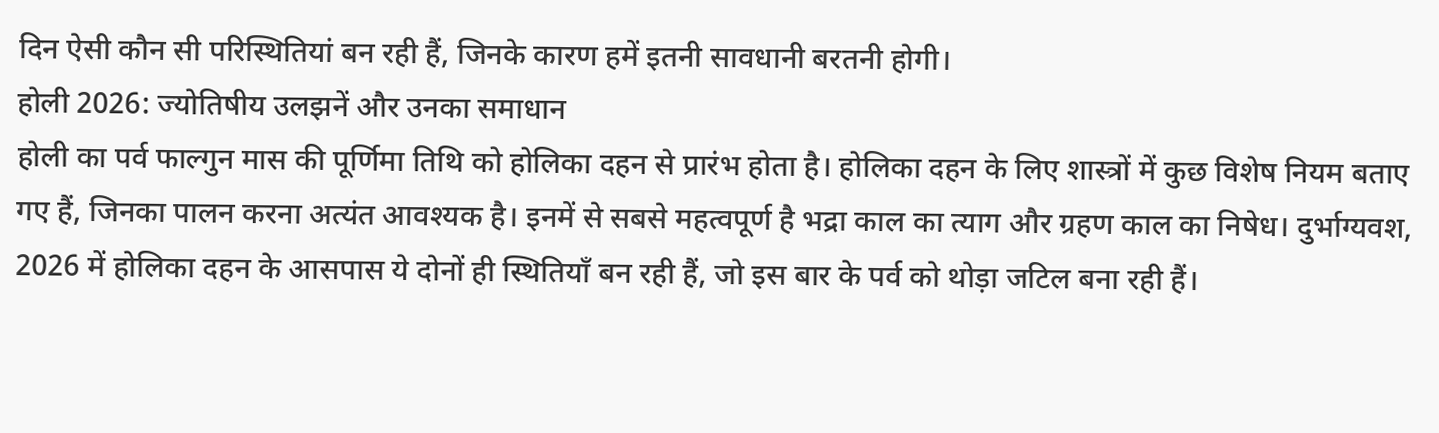दिन ऐसी कौन सी परिस्थितियां बन रही हैं, जिनके कारण हमें इतनी सावधानी बरतनी होगी।
होली 2026: ज्योतिषीय उलझनें और उनका समाधान
होली का पर्व फाल्गुन मास की पूर्णिमा तिथि को होलिका दहन से प्रारंभ होता है। होलिका दहन के लिए शास्त्रों में कुछ विशेष नियम बताए गए हैं, जिनका पालन करना अत्यंत आवश्यक है। इनमें से सबसे महत्वपूर्ण है भद्रा काल का त्याग और ग्रहण काल का निषेध। दुर्भाग्यवश, 2026 में होलिका दहन के आसपास ये दोनों ही स्थितियाँ बन रही हैं, जो इस बार के पर्व को थोड़ा जटिल बना रही हैं।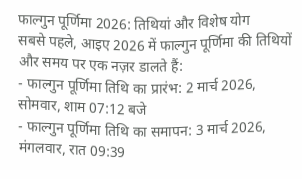फाल्गुन पूर्णिमा 2026: तिथियां और विशेष योग
सबसे पहले, आइए 2026 में फाल्गुन पूर्णिमा की तिथियों और समय पर एक नज़र डालते हैं:
- फाल्गुन पूर्णिमा तिथि का प्रारंभ: 2 मार्च 2026, सोमवार, शाम 07:12 बजे
- फाल्गुन पूर्णिमा तिथि का समापन: 3 मार्च 2026, मंगलवार, रात 09:39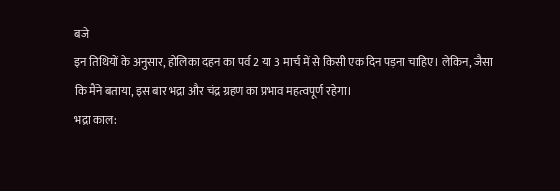बजे
इन तिथियों के अनुसार, होलिका दहन का पर्व 2 या 3 मार्च में से किसी एक दिन पड़ना चाहिए। लेकिन, जैसा कि मैंने बताया, इस बार भद्रा और चंद्र ग्रहण का प्रभाव महत्वपूर्ण रहेगा।
भद्रा काल: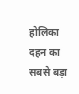होलिका दहन का सबसे बड़ा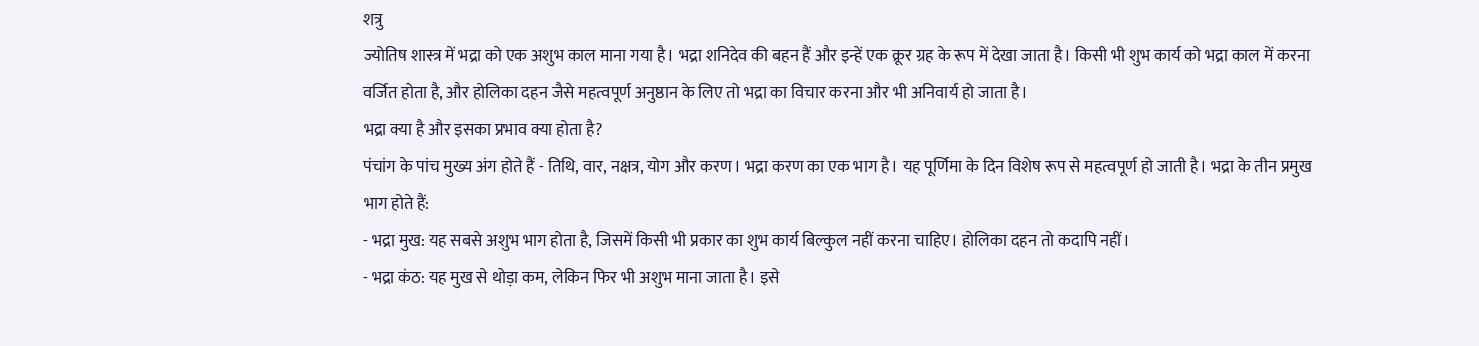शत्रु
ज्योतिष शास्त्र में भद्रा को एक अशुभ काल माना गया है। भद्रा शनिदेव की बहन हैं और इन्हें एक क्रूर ग्रह के रूप में देखा जाता है। किसी भी शुभ कार्य को भद्रा काल में करना वर्जित होता है, और होलिका दहन जैसे महत्वपूर्ण अनुष्ठान के लिए तो भद्रा का विचार करना और भी अनिवार्य हो जाता है।
भद्रा क्या है और इसका प्रभाव क्या होता है?
पंचांग के पांच मुख्य अंग होते हैं - तिथि, वार, नक्षत्र, योग और करण। भद्रा करण का एक भाग है। यह पूर्णिमा के दिन विशेष रूप से महत्वपूर्ण हो जाती है। भद्रा के तीन प्रमुख भाग होते हैं:
- भद्रा मुख: यह सबसे अशुभ भाग होता है, जिसमें किसी भी प्रकार का शुभ कार्य बिल्कुल नहीं करना चाहिए। होलिका दहन तो कदापि नहीं।
- भद्रा कंठ: यह मुख से थोड़ा कम, लेकिन फिर भी अशुभ माना जाता है। इसे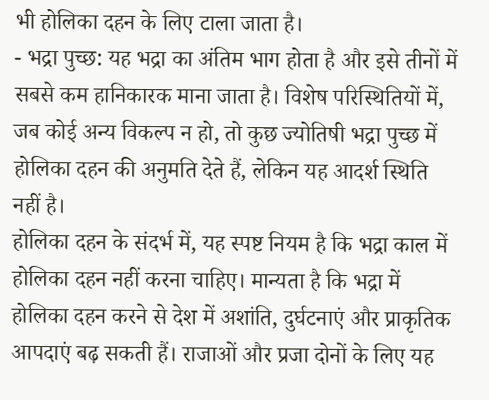भी होलिका दहन के लिए टाला जाता है।
- भद्रा पुच्छ: यह भद्रा का अंतिम भाग होता है और इसे तीनों में सबसे कम हानिकारक माना जाता है। विशेष परिस्थितियों में, जब कोई अन्य विकल्प न हो, तो कुछ ज्योतिषी भद्रा पुच्छ में होलिका दहन की अनुमति देते हैं, लेकिन यह आदर्श स्थिति नहीं है।
होलिका दहन के संदर्भ में, यह स्पष्ट नियम है कि भद्रा काल में होलिका दहन नहीं करना चाहिए। मान्यता है कि भद्रा में होलिका दहन करने से देश में अशांति, दुर्घटनाएं और प्राकृतिक आपदाएं बढ़ सकती हैं। राजाओं और प्रजा दोनों के लिए यह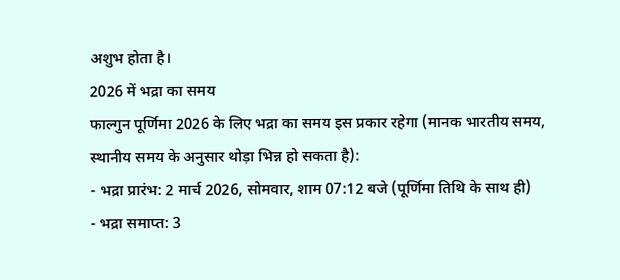अशुभ होता है।
2026 में भद्रा का समय
फाल्गुन पूर्णिमा 2026 के लिए भद्रा का समय इस प्रकार रहेगा (मानक भारतीय समय, स्थानीय समय के अनुसार थोड़ा भिन्न हो सकता है):
- भद्रा प्रारंभ: 2 मार्च 2026, सोमवार, शाम 07:12 बजे (पूर्णिमा तिथि के साथ ही)
- भद्रा समाप्त: 3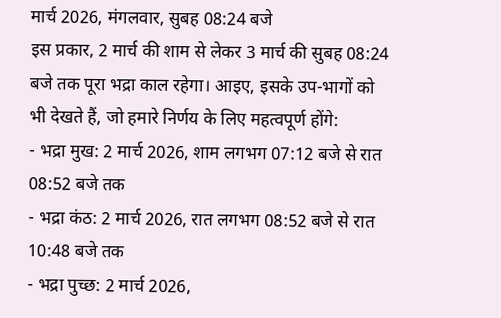मार्च 2026, मंगलवार, सुबह 08:24 बजे
इस प्रकार, 2 मार्च की शाम से लेकर 3 मार्च की सुबह 08:24 बजे तक पूरा भद्रा काल रहेगा। आइए, इसके उप-भागों को भी देखते हैं, जो हमारे निर्णय के लिए महत्वपूर्ण होंगे:
- भद्रा मुख: 2 मार्च 2026, शाम लगभग 07:12 बजे से रात 08:52 बजे तक
- भद्रा कंठ: 2 मार्च 2026, रात लगभग 08:52 बजे से रात 10:48 बजे तक
- भद्रा पुच्छ: 2 मार्च 2026,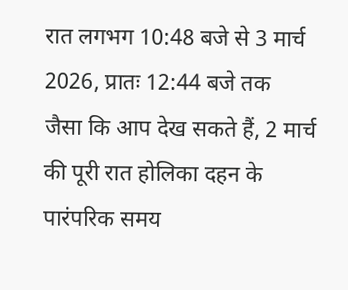रात लगभग 10:48 बजे से 3 मार्च 2026, प्रातः 12:44 बजे तक
जैसा कि आप देख सकते हैं, 2 मार्च की पूरी रात होलिका दहन के पारंपरिक समय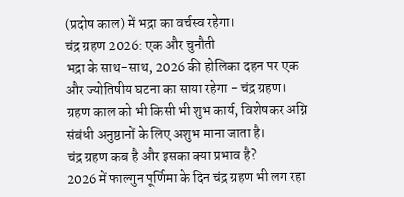(प्रदोष काल) में भद्रा का वर्चस्व रहेगा।
चंद्र ग्रहण 2026: एक और चुनौती
भद्रा के साथ-साथ, 2026 की होलिका दहन पर एक और ज्योतिषीय घटना का साया रहेगा - चंद्र ग्रहण। ग्रहण काल को भी किसी भी शुभ कार्य, विशेषकर अग्नि संबंधी अनुष्ठानों के लिए अशुभ माना जाता है।
चंद्र ग्रहण कब है और इसका क्या प्रभाव है?
2026 में फाल्गुन पूर्णिमा के दिन चंद्र ग्रहण भी लग रहा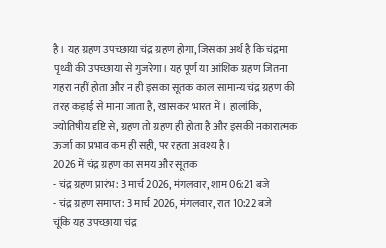है। यह ग्रहण उपच्छाया चंद्र ग्रहण होगा, जिसका अर्थ है कि चंद्रमा पृथ्वी की उपच्छाया से गुजरेगा। यह पूर्ण या आंशिक ग्रहण जितना गहरा नहीं होता और न ही इसका सूतक काल सामान्य चंद्र ग्रहण की तरह कड़ाई से माना जाता है, खासकर भारत में। हालांकि, ज्योतिषीय दृष्टि से, ग्रहण तो ग्रहण ही होता है और इसकी नकारात्मक ऊर्जा का प्रभाव कम ही सही, पर रहता अवश्य है।
2026 में चंद्र ग्रहण का समय और सूतक
- चंद्र ग्रहण प्रारंभ: 3 मार्च 2026, मंगलवार, शाम 06:21 बजे
- चंद्र ग्रहण समाप्त: 3 मार्च 2026, मंगलवार, रात 10:22 बजे
चूंकि यह उपच्छाया चंद्र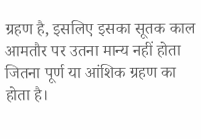ग्रहण है, इसलिए इसका सूतक काल आमतौर पर उतना मान्य नहीं होता जितना पूर्ण या आंशिक ग्रहण का होता है।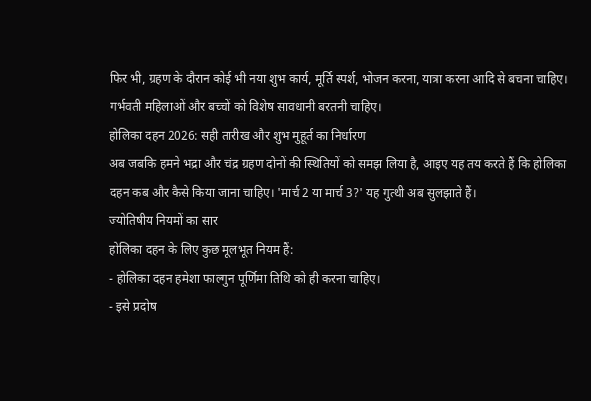फिर भी, ग्रहण के दौरान कोई भी नया शुभ कार्य, मूर्ति स्पर्श, भोजन करना, यात्रा करना आदि से बचना चाहिए। गर्भवती महिलाओं और बच्चों को विशेष सावधानी बरतनी चाहिए।
होलिका दहन 2026: सही तारीख और शुभ मुहूर्त का निर्धारण
अब जबकि हमने भद्रा और चंद्र ग्रहण दोनों की स्थितियों को समझ लिया है, आइए यह तय करते हैं कि होलिका दहन कब और कैसे किया जाना चाहिए। 'मार्च 2 या मार्च 3?' यह गुत्थी अब सुलझाते हैं।
ज्योतिषीय नियमों का सार
होलिका दहन के लिए कुछ मूलभूत नियम हैं:
- होलिका दहन हमेशा फाल्गुन पूर्णिमा तिथि को ही करना चाहिए।
- इसे प्रदोष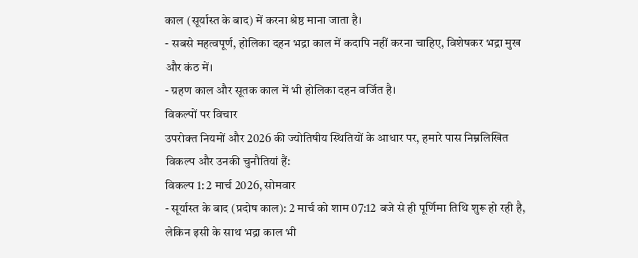काल (सूर्यास्त के बाद) में करना श्रेष्ठ माना जाता है।
- सबसे महत्वपूर्ण, होलिका दहन भद्रा काल में कदापि नहीं करना चाहिए, विशेषकर भद्रा मुख और कंठ में।
- ग्रहण काल और सूतक काल में भी होलिका दहन वर्जित है।
विकल्पों पर विचार
उपरोक्त नियमों और 2026 की ज्योतिषीय स्थितियों के आधार पर, हमारे पास निम्नलिखित विकल्प और उनकी चुनौतियां हैं:
विकल्प 1: 2 मार्च 2026, सोमवार
- सूर्यास्त के बाद (प्रदोष काल): 2 मार्च को शाम 07:12 बजे से ही पूर्णिमा तिथि शुरू हो रही है, लेकिन इसी के साथ भद्रा काल भी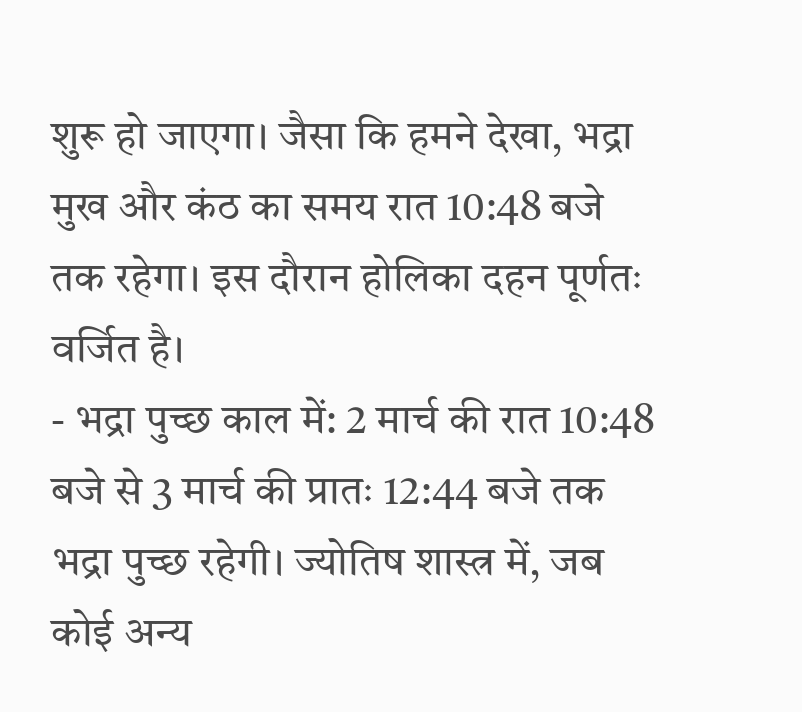शुरू हो जाएगा। जैसा कि हमने देखा, भद्रा मुख और कंठ का समय रात 10:48 बजे तक रहेगा। इस दौरान होलिका दहन पूर्णतः वर्जित है।
- भद्रा पुच्छ काल में: 2 मार्च की रात 10:48 बजे से 3 मार्च की प्रातः 12:44 बजे तक भद्रा पुच्छ रहेगी। ज्योतिष शास्त्र में, जब कोई अन्य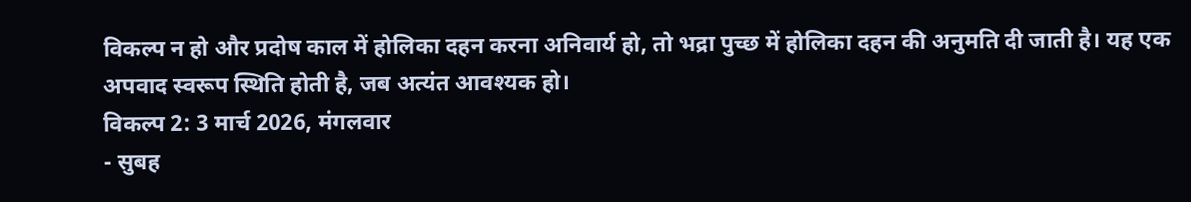विकल्प न हो और प्रदोष काल में होलिका दहन करना अनिवार्य हो, तो भद्रा पुच्छ में होलिका दहन की अनुमति दी जाती है। यह एक अपवाद स्वरूप स्थिति होती है, जब अत्यंत आवश्यक हो।
विकल्प 2: 3 मार्च 2026, मंगलवार
- सुबह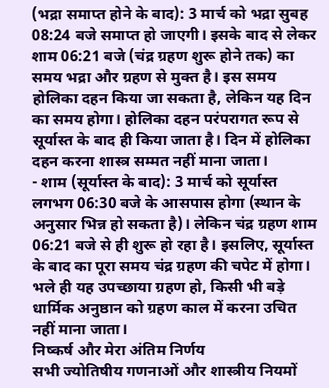(भद्रा समाप्त होने के बाद): 3 मार्च को भद्रा सुबह 08:24 बजे समाप्त हो जाएगी। इसके बाद से लेकर शाम 06:21 बजे (चंद्र ग्रहण शुरू होने तक) का समय भद्रा और ग्रहण से मुक्त है। इस समय होलिका दहन किया जा सकता है, लेकिन यह दिन का समय होगा। होलिका दहन परंपरागत रूप से सूर्यास्त के बाद ही किया जाता है। दिन में होलिका दहन करना शास्त्र सम्मत नहीं माना जाता।
- शाम (सूर्यास्त के बाद): 3 मार्च को सूर्यास्त लगभग 06:30 बजे के आसपास होगा (स्थान के अनुसार भिन्न हो सकता है)। लेकिन चंद्र ग्रहण शाम 06:21 बजे से ही शुरू हो रहा है। इसलिए, सूर्यास्त के बाद का पूरा समय चंद्र ग्रहण की चपेट में होगा। भले ही यह उपच्छाया ग्रहण हो, किसी भी बड़े धार्मिक अनुष्ठान को ग्रहण काल में करना उचित नहीं माना जाता।
निष्कर्ष और मेरा अंतिम निर्णय
सभी ज्योतिषीय गणनाओं और शास्त्रीय नियमों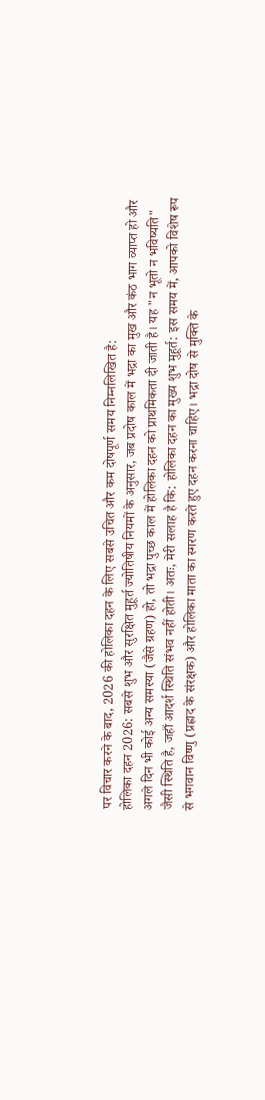पर विचार करने के बाद, 2026 की होलिका दहन के लिए सबसे उचित और कम दोषपूर्ण समय निम्नलिखित है:
होलिका दहन 2026: सबसे शुभ और सुरक्षित मुहूर्त ज्योतिषीय नियमों के अनुसार, जब प्रदोष काल में भद्रा का मुख और कंठ भाग व्याप्त हो और अगले दिन भी कोई अन्य समस्या (जैसे ग्रहण) हो, तो भद्रा पुच्छ काल में होलिका दहन को प्राथमिकता दी जाती है। यह "न भूतो न भविष्यति" जैसी स्थिति है, जहाँ आदर्श स्थिति संभव नहीं होती। अतः, मेरी सलाह है कि: होलिका दहन का मुख्य शुभ मुहूर्त: इस समय में, आपको विशेष रूप से भगवान विष्णु (प्रह्लाद के संरक्षक) और होलिका माता का स्मरण करते हुए दहन करना चाहिए। भद्रा दोष से मुक्ति के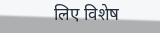लिए विशेष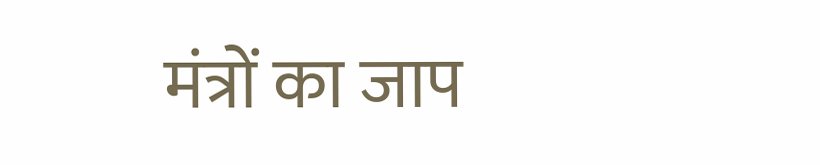मंत्रों का जाप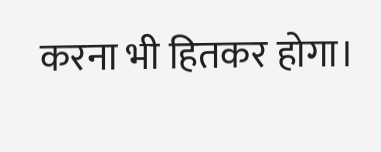करना भी हितकर होगा।